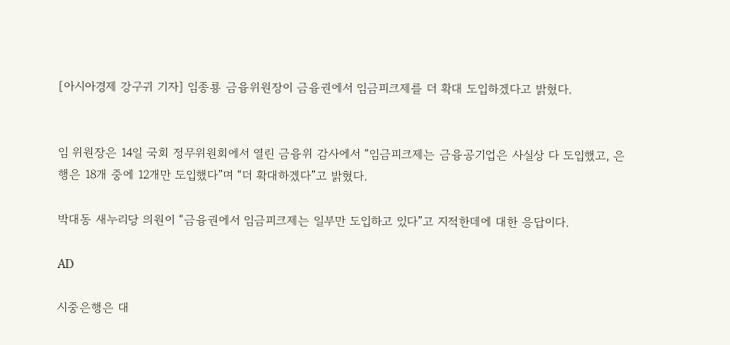[아시아경제 강구귀 기자] 임종룡 금융위원장이 금융권에서 임금피크제를 더 확대 도입하겠다고 밝혔다.


임 위원장은 14일 국회 정무위원회에서 열린 금융위 감사에서 “임금피크제는 금융공기업은 사실상 다 도입했고, 은행은 18개 중에 12개만 도입했다”며 “더 확대하겠다”고 밝혔다.

박대동 새누리당 의원이 “금융권에서 임금피크제는 일부만 도입하고 있다”고 지적한데에 대한 응답이다.

AD

시중은행은 대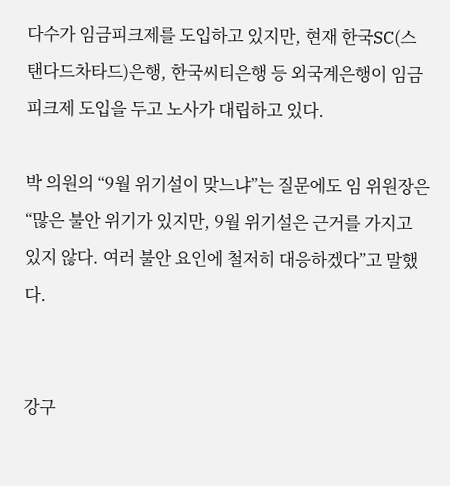다수가 임금피크제를 도입하고 있지만, 현재 한국SC(스탠다드차타드)은행, 한국씨티은행 등 외국계은행이 임금피크제 도입을 두고 노사가 대립하고 있다.

박 의원의 “9월 위기설이 맞느냐”는 질문에도 임 위원장은 “많은 불안 위기가 있지만, 9월 위기설은 근거를 가지고 있지 않다. 여러 불안 요인에 철저히 대응하겠다”고 말했다.


강구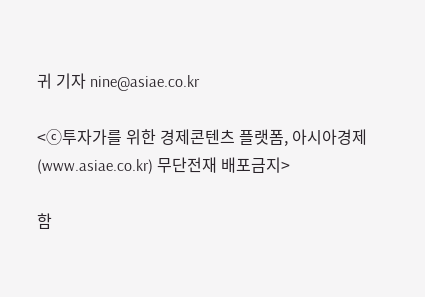귀 기자 nine@asiae.co.kr

<ⓒ투자가를 위한 경제콘텐츠 플랫폼, 아시아경제(www.asiae.co.kr) 무단전재 배포금지>

함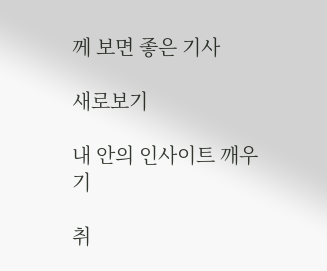께 보면 좋은 기사

새로보기

내 안의 인사이트 깨우기

취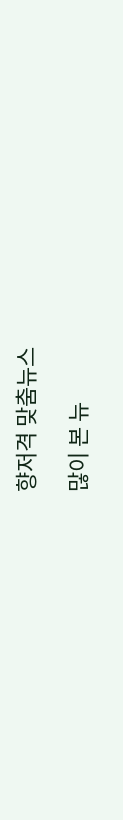향저격 맞춤뉴스

많이 본 뉴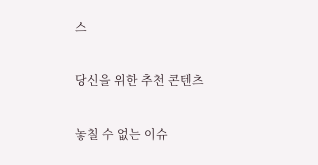스

당신을 위한 추천 콘텐츠

놓칠 수 없는 이슈